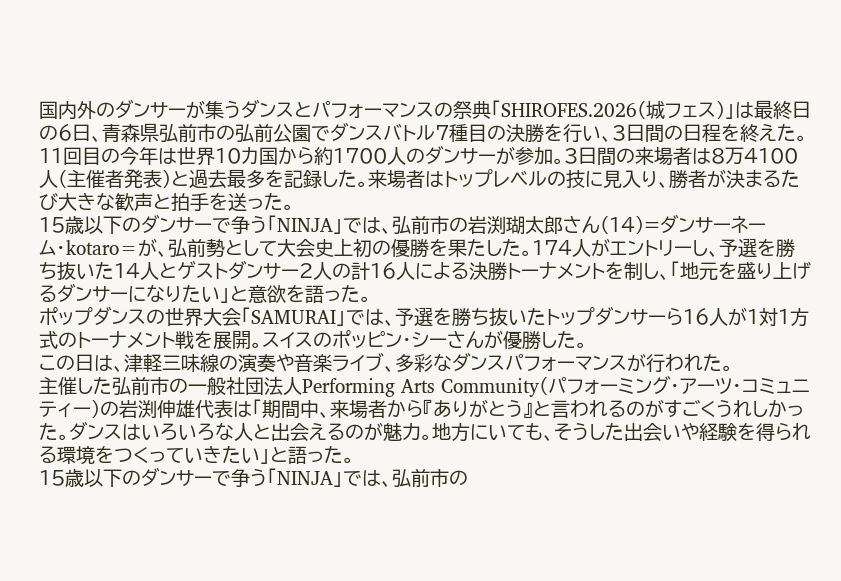国内外のダンサーが集うダンスとパフォーマンスの祭典「SHIROFES.2026(城フェス)」は最終日の6日、青森県弘前市の弘前公園でダンスバトル7種目の決勝を行い、3日間の日程を終えた。11回目の今年は世界10カ国から約1700人のダンサーが参加。3日間の来場者は8万4100人(主催者発表)と過去最多を記録した。来場者はトップレベルの技に見入り、勝者が決まるたび大きな歓声と拍手を送った。
15歳以下のダンサーで争う「NINJA」では、弘前市の岩渕瑚太郎さん(14)=ダンサーネーム・kotaro=が、弘前勢として大会史上初の優勝を果たした。174人がエントリーし、予選を勝ち抜いた14人とゲストダンサー2人の計16人による決勝トーナメントを制し、「地元を盛り上げるダンサーになりたい」と意欲を語った。
ポップダンスの世界大会「SAMURAI」では、予選を勝ち抜いたトップダンサーら16人が1対1方式のトーナメント戦を展開。スイスのポッピン・シーさんが優勝した。
この日は、津軽三味線の演奏や音楽ライブ、多彩なダンスパフォーマンスが行われた。
主催した弘前市の一般社団法人Performing Arts Community(パフォーミング・アーツ・コミュニティー)の岩渕伸雄代表は「期間中、来場者から『ありがとう』と言われるのがすごくうれしかった。ダンスはいろいろな人と出会えるのが魅力。地方にいても、そうした出会いや経験を得られる環境をつくっていきたい」と語った。
15歳以下のダンサーで争う「NINJA」では、弘前市の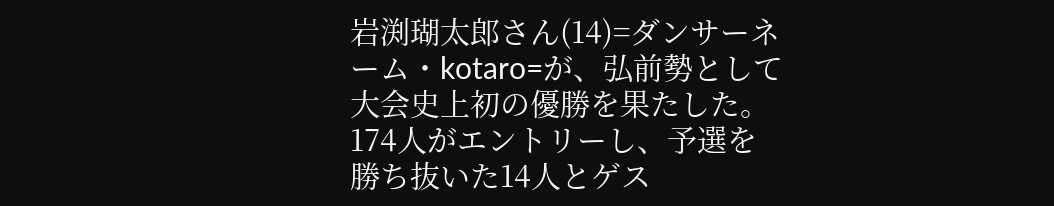岩渕瑚太郎さん(14)=ダンサーネーム・kotaro=が、弘前勢として大会史上初の優勝を果たした。174人がエントリーし、予選を勝ち抜いた14人とゲス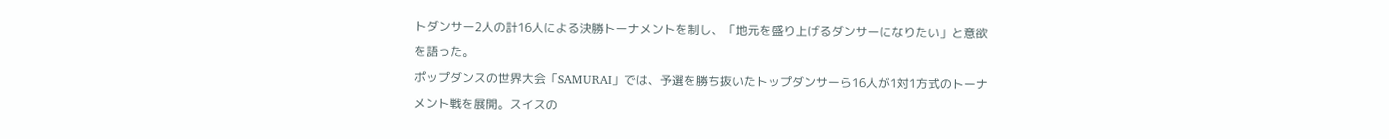トダンサー2人の計16人による決勝トーナメントを制し、「地元を盛り上げるダンサーになりたい」と意欲を語った。
ポップダンスの世界大会「SAMURAI」では、予選を勝ち抜いたトップダンサーら16人が1対1方式のトーナメント戦を展開。スイスの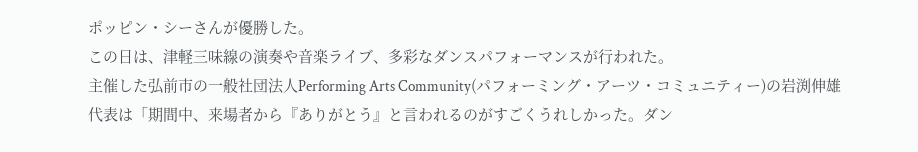ポッピン・シーさんが優勝した。
この日は、津軽三味線の演奏や音楽ライブ、多彩なダンスパフォーマンスが行われた。
主催した弘前市の一般社団法人Performing Arts Community(パフォーミング・アーツ・コミュニティー)の岩渕伸雄代表は「期間中、来場者から『ありがとう』と言われるのがすごくうれしかった。ダン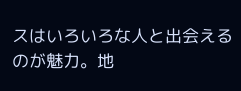スはいろいろな人と出会えるのが魅力。地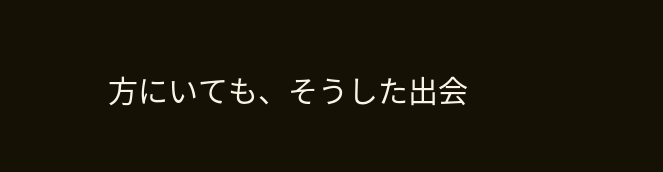方にいても、そうした出会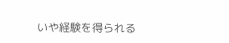いや経験を得られる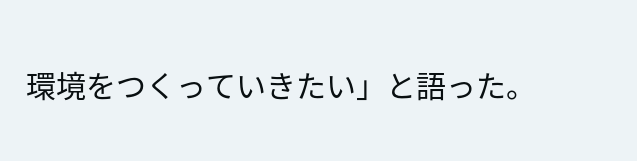環境をつくっていきたい」と語った。